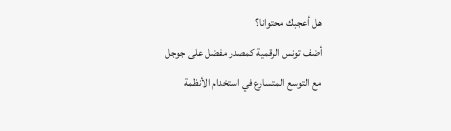هل أعجبك محتوانا؟
أضف تونس الرقمية كمصدر مفضل على جوجل
مع التوسع المتسارع في استخدام الأنظمة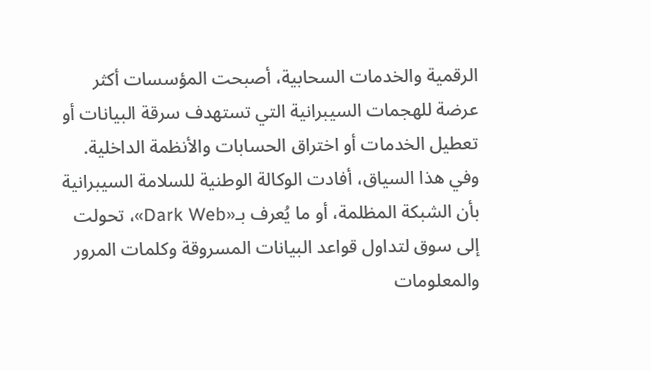الرقمية والخدمات السحابية، أصبحت المؤسسات أكثر عرضة للهجمات السيبرانية التي تستهدف سرقة البيانات أو تعطيل الخدمات أو اختراق الحسابات والأنظمة الداخلية.
وفي هذا السياق، أفادت الوكالة الوطنية للسلامة السيبرانية بأن الشبكة المظلمة، أو ما يُعرف بـ«Dark Web»، تحولت إلى سوق لتداول قواعد البيانات المسروقة وكلمات المرور والمعلومات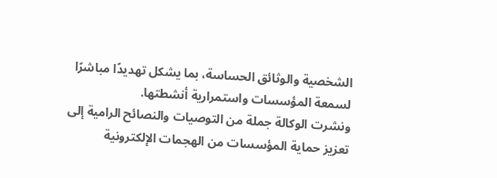الشخصية والوثائق الحساسة، بما يشكل تهديدًا مباشرًا لسمعة المؤسسات واستمرارية أنشطتها.
ونشرت الوكالة جملة من التوصيات والنصائح الرامية إلى تعزيز حماية المؤسسات من الهجمات الإلكترونية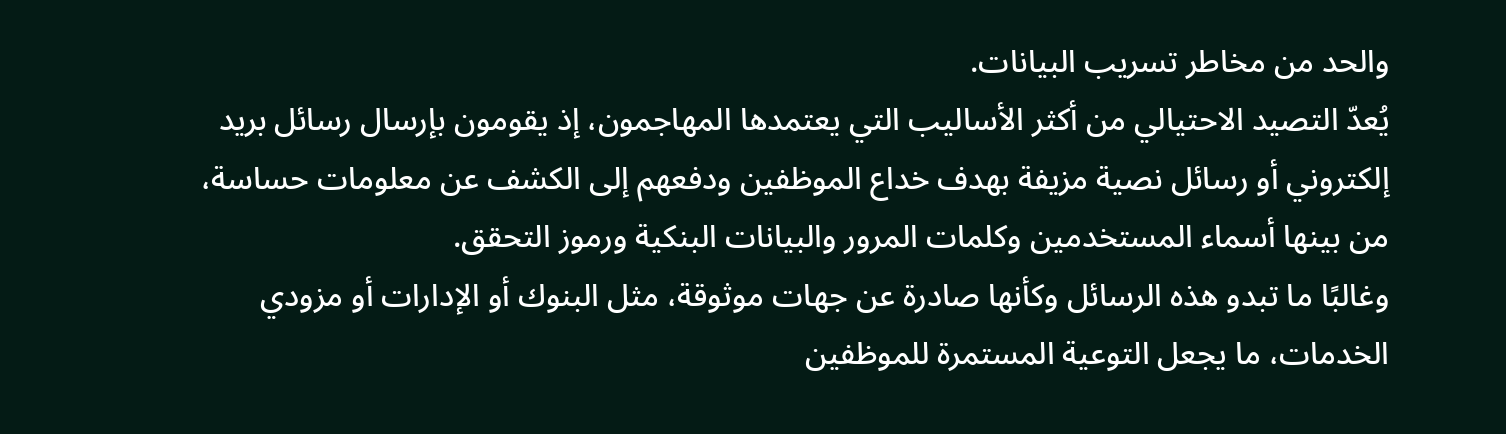والحد من مخاطر تسريب البيانات.
يُعدّ التصيد الاحتيالي من أكثر الأساليب التي يعتمدها المهاجمون، إذ يقومون بإرسال رسائل بريد إلكتروني أو رسائل نصية مزيفة بهدف خداع الموظفين ودفعهم إلى الكشف عن معلومات حساسة، من بينها أسماء المستخدمين وكلمات المرور والبيانات البنكية ورموز التحقق.
وغالبًا ما تبدو هذه الرسائل وكأنها صادرة عن جهات موثوقة، مثل البنوك أو الإدارات أو مزودي الخدمات، ما يجعل التوعية المستمرة للموظفين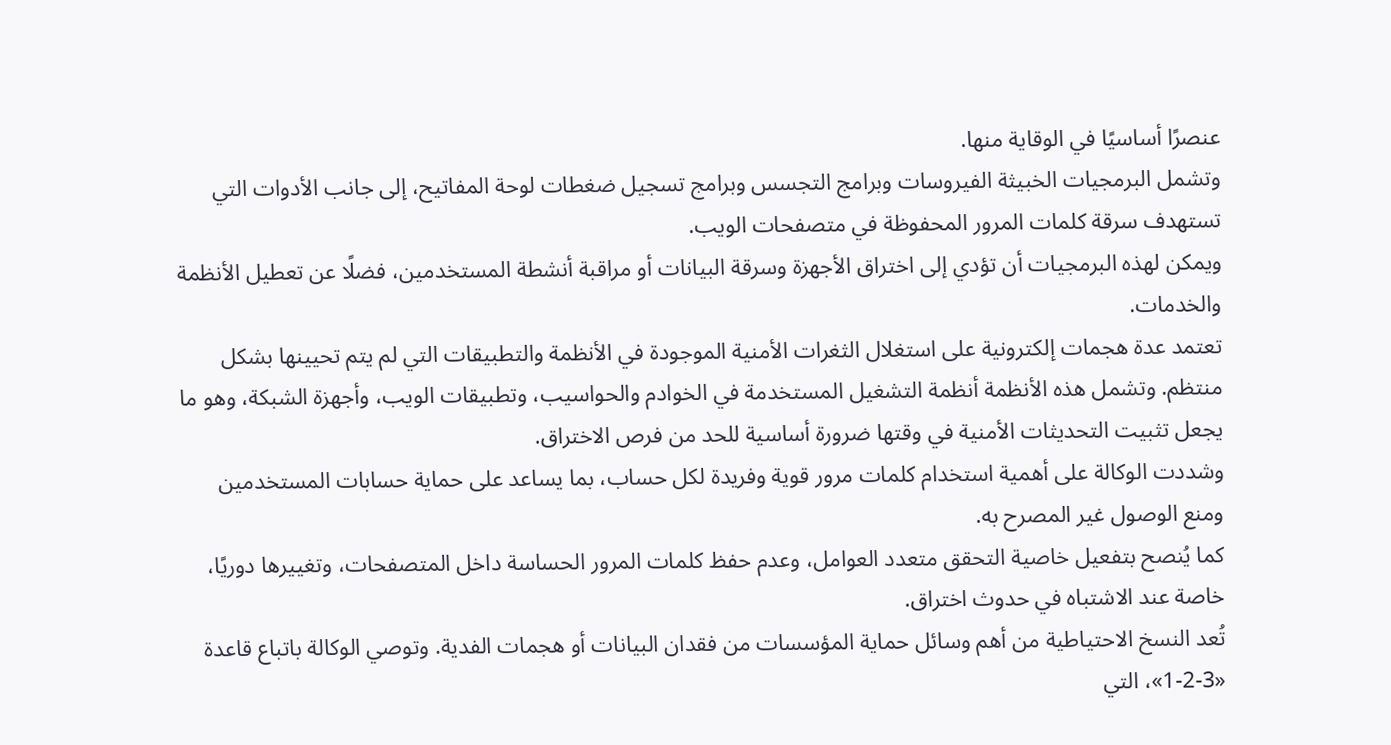عنصرًا أساسيًا في الوقاية منها.
وتشمل البرمجيات الخبيثة الفيروسات وبرامج التجسس وبرامج تسجيل ضغطات لوحة المفاتيح، إلى جانب الأدوات التي تستهدف سرقة كلمات المرور المحفوظة في متصفحات الويب.
ويمكن لهذه البرمجيات أن تؤدي إلى اختراق الأجهزة وسرقة البيانات أو مراقبة أنشطة المستخدمين، فضلًا عن تعطيل الأنظمة والخدمات.
تعتمد عدة هجمات إلكترونية على استغلال الثغرات الأمنية الموجودة في الأنظمة والتطبيقات التي لم يتم تحيينها بشكل منتظم. وتشمل هذه الأنظمة أنظمة التشغيل المستخدمة في الخوادم والحواسيب، وتطبيقات الويب، وأجهزة الشبكة، وهو ما يجعل تثبيت التحديثات الأمنية في وقتها ضرورة أساسية للحد من فرص الاختراق.
وشددت الوكالة على أهمية استخدام كلمات مرور قوية وفريدة لكل حساب، بما يساعد على حماية حسابات المستخدمين ومنع الوصول غير المصرح به.
كما يُنصح بتفعيل خاصية التحقق متعدد العوامل، وعدم حفظ كلمات المرور الحساسة داخل المتصفحات، وتغييرها دوريًا، خاصة عند الاشتباه في حدوث اختراق.
تُعد النسخ الاحتياطية من أهم وسائل حماية المؤسسات من فقدان البيانات أو هجمات الفدية. وتوصي الوكالة باتباع قاعدة «3-2-1»، التي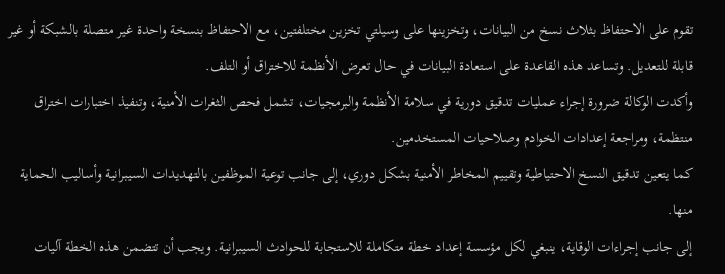تقوم على الاحتفاظ بثلاث نسخ من البيانات، وتخزينها على وسيلتي تخزين مختلفتين، مع الاحتفاظ بنسخة واحدة غير متصلة بالشبكة أو غير قابلة للتعديل. وتساعد هذه القاعدة على استعادة البيانات في حال تعرض الأنظمة للاختراق أو التلف.
وأكدت الوكالة ضرورة إجراء عمليات تدقيق دورية في سلامة الأنظمة والبرمجيات، تشمل فحص الثغرات الأمنية، وتنفيذ اختبارات اختراق منتظمة، ومراجعة إعدادات الخوادم وصلاحيات المستخدمين.
كما يتعين تدقيق النسخ الاحتياطية وتقييم المخاطر الأمنية بشكل دوري، إلى جانب توعية الموظفين بالتهديدات السيبرانية وأساليب الحماية منها.
إلى جانب إجراءات الوقاية، ينبغي لكل مؤسسة إعداد خطة متكاملة للاستجابة للحوادث السيبرانية. ويجب أن تتضمن هذه الخطة آليات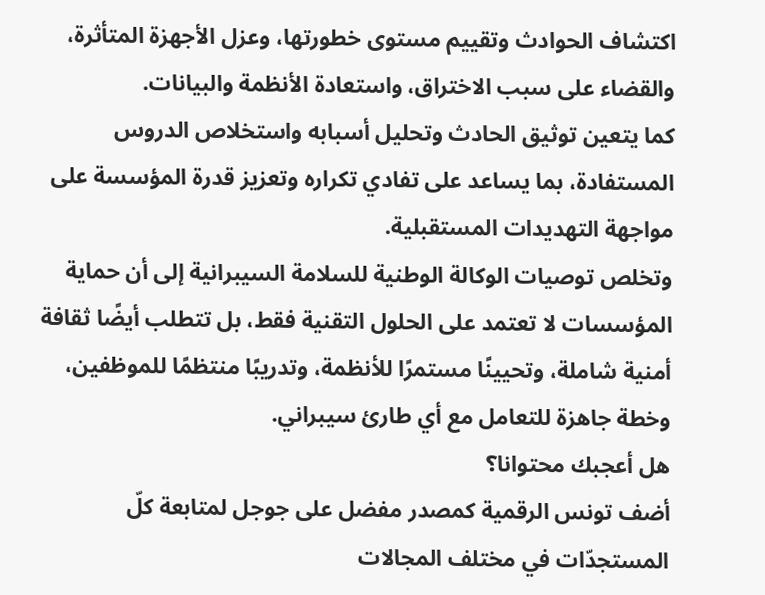اكتشاف الحوادث وتقييم مستوى خطورتها، وعزل الأجهزة المتأثرة، والقضاء على سبب الاختراق، واستعادة الأنظمة والبيانات.
كما يتعين توثيق الحادث وتحليل أسبابه واستخلاص الدروس المستفادة، بما يساعد على تفادي تكراره وتعزيز قدرة المؤسسة على مواجهة التهديدات المستقبلية.
وتخلص توصيات الوكالة الوطنية للسلامة السيبرانية إلى أن حماية المؤسسات لا تعتمد على الحلول التقنية فقط، بل تتطلب أيضًا ثقافة أمنية شاملة، وتحيينًا مستمرًا للأنظمة، وتدريبًا منتظمًا للموظفين، وخطة جاهزة للتعامل مع أي طارئ سيبراني.
هل أعجبك محتوانا؟
أضف تونس الرقمية كمصدر مفضل على جوجل لمتابعة كلّ المستجدّات في مختلف المجالات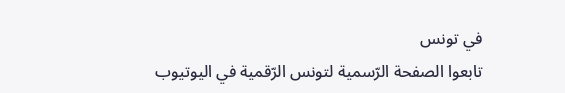في تونس
تابعوا الصفحة الرّسمية لتونس الرّقمية في اليوتيوب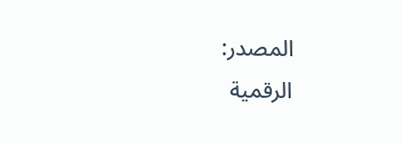المصدر:
الرقمية